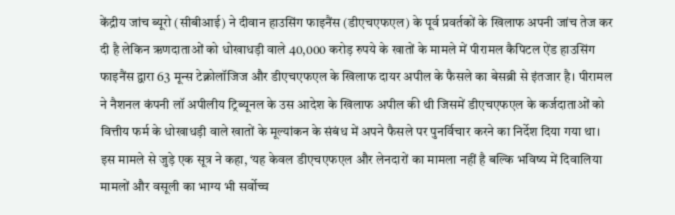केंद्रीय जांच ब्यूरो (सीबीआई) ने दीवान हाउसिंग फाइनैंस (डीएचएफएल) के पूर्व प्रवर्तकों के खिलाफ अपनी जांच तेज कर दी है लेकिन ऋणदाताओं को धोखाधड़ी वाले 40,000 करोड़ रुपये के खातों के मामले में पीरामल कैपिटल ऐंड हाउसिंग फाइनैंस द्वारा 63 मून्स टेक्नोलॉजिज और डीएचएफएल के खिलाफ दायर अपील के फैसले का बेसब्री से इंतजार है। पीरामल ने नैशनल कंपनी लॉ अपीलीय ट्रिब्यूनल के उस आदेश के खिलाफ अपील की थी जिसमें डीएचएफएल के कर्जदाताओं को वित्तीय फर्म के धोखाधड़ी वाले खातों के मूल्यांकन के संबंध में अपने फैसले पर पुनर्विचार करने का निर्देश दिया गया था। इस मामले से जुड़े एक सूत्र ने कहा, ‘यह केवल डीएचएफएल और लेनदारों का मामला नहीं है बल्कि भविष्य में दिवालिया मामलों और वसूली का भाग्य भी सर्वोच्च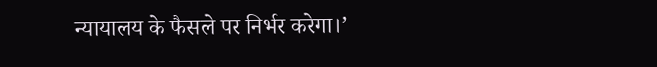न्यायालय के फैसले पर निर्भर करेगा।’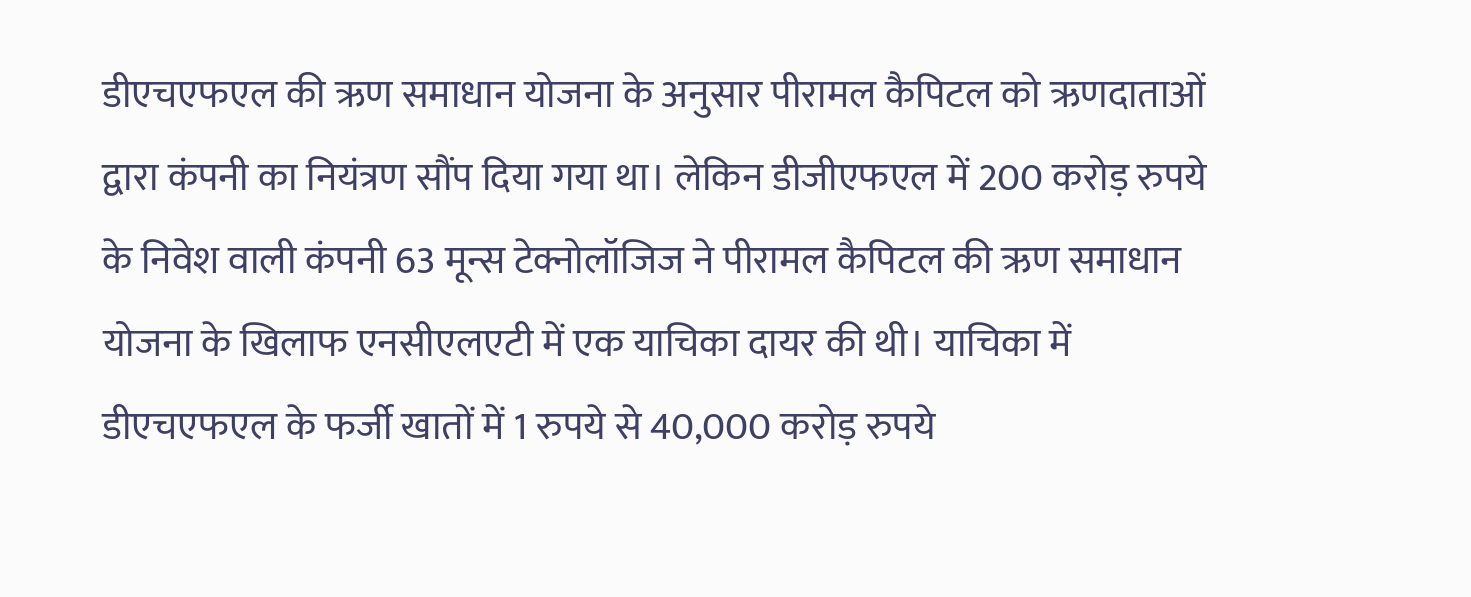डीएचएफएल की ऋण समाधान योजना के अनुसार पीरामल कैपिटल को ऋणदाताओं द्वारा कंपनी का नियंत्रण सौंप दिया गया था। लेकिन डीजीएफएल में 200 करोड़ रुपये के निवेश वाली कंपनी 63 मून्स टेक्नोलॉजिज ने पीरामल कैपिटल की ऋण समाधान योजना के खिलाफ एनसीएलएटी में एक याचिका दायर की थी। याचिका में डीएचएफएल के फर्जी खातों में 1 रुपये से 40,000 करोड़ रुपये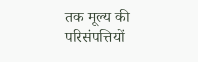तक मूल्य की परिसंपत्तियों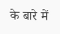के बारे में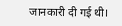जानकारी दी गई थी।